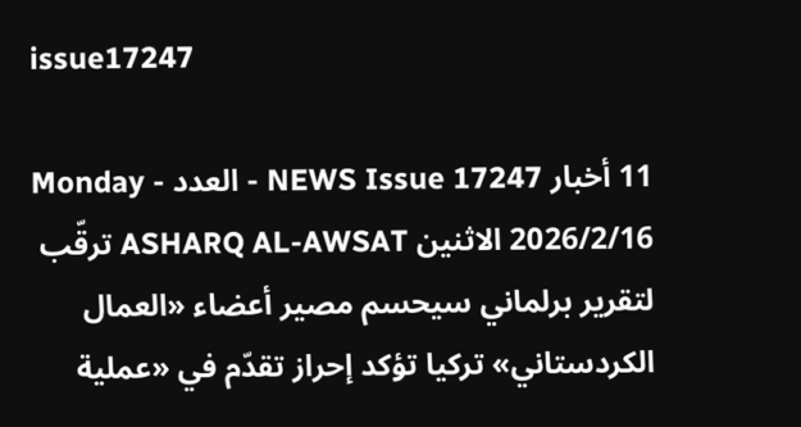issue17247

11 أخبار NEWS Issue 17247 - العدد Monday - 2026/2/16 الاثنين ASHARQ AL-AWSAT ترقّب لتقرير برلماني سيحسم مصير أعضاء «العمال الكردستاني» تركيا تؤكد إحراز تقدّم في «عملية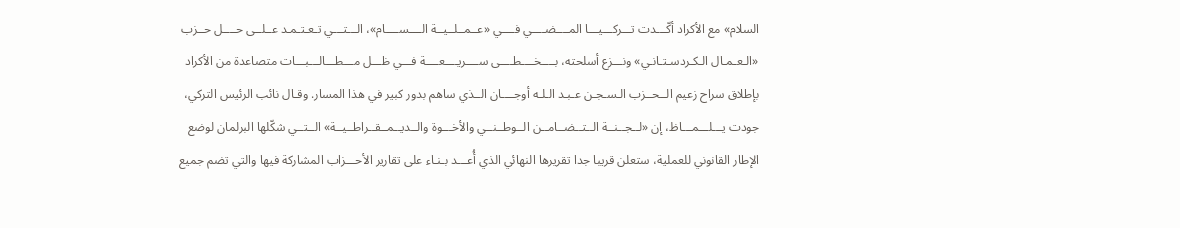السلام» مع الأكراد أكّـــدت تـــركـــيـــا المــــضــــي فــــي «عــمــلــيــة الــــســــام»، الـــتـــي تـعـتـمـد عــلــى حــــل حــزب «الـعـمـال الـكـردسـتـانـي» ونـــزع أسلحته، بــــخــــطــــى ســــريــــعــــة فـــي ظـــل مـــطـــالـــبـــات متصاعدة من الأكراد بإطلاق سراح زعيم الــحــزب الـسـجـن عـبـد الـلـه أوجــــان الــذي ساهم بدور كبير في هذا المسار. وقـال نائب الرئيس التركي، جودت يـــلـــمـــاظ، إن «لــجــنــة الــتــضــامــن الــوطــنــي والأخـــوة والــديــمــقــراطــيــة» الــتــي شكّلها البرلمان لوضع الإطار القانوني للعملية، ستعلن قريبا جدا تقريرها النهائي الذي أُعـــد بـنـاء على تقارير الأحـــزاب المشاركة فيها والتي تضم جميع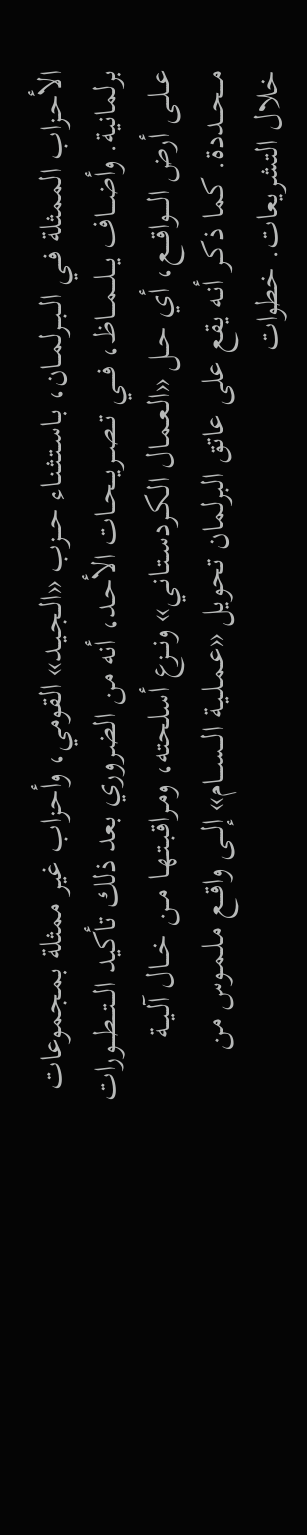الأحـزاب الممثلة فــي الــبــرلمــان، بـاسـتـثـنـاء حـــزب «الـجـيـد» القومي، وأحزاب غير ممثلة بمجموعات برلمانية. وأضـــاف يـــلـــمـــاظ، فــــي تــصــريــحــات الأحـد، أنه من الضروري بعد ذلك تأكيد الـــتـــطـــورات عــلــى أرض الــــواقــــع، أي حــل «الـعـمـال الـكـردسـتـانـي» ونـــزع أسلحته، ومـراقـبـتـهـا مــن خـــال آلـيــة مـــحـــددة. كما ذكـر أنـه يقع على عاتق البرلمان تحويل «عـمـلـيـة الـــســـام» إلـــى واقـــع مـلـمـوس من خلال التشريعات. خطوات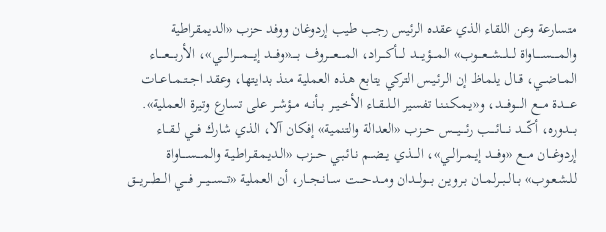متسارعة وعن اللقاء الذي عقده الرئيس رجب طيب إردوغان ووفد حزب «الديمقراطية والمـــــســـــاواة لـــلـــشـــعـــوب» المــــؤيــــد لــــأكــــراد، المــــعــــروف بـــــ«وفــــد إيــــمــــرالــــي»، الأربــــعــــاء المــاضــي، قــال يلماظ إن الـرئـيـس التركي يتابع هـذه العملية منذ بدايتها، وعقد اجــتــمــاعــات عــــدة مـــع الــــوفــــد، و«يـمـكـنـنـا تفسير الــلــقــاء الأخــيــر بــأنــه مــؤشــر على تسارع وتيرة العملية». بـــدوره، أكّـــد نــــائــــب رئــــيــــس حـــزب «العدالة والتنمية» إفكان آلا، الذي شارك فـــي لــقــاء إردوغـــان مـــع «وفــــد إيــمــرالــي»، الــــذي يــضــم نـائـبـي حـــزب «الـديـمـقـراطـيـة والمــــســــاواة لـلـشـعـوب» بــالــبــرلمــان بـرويـن بـــولـــدان ومـــدحـــت ســانــجــار، أن العملية «تـــســـيـــر فــــي الـــطـــريـــق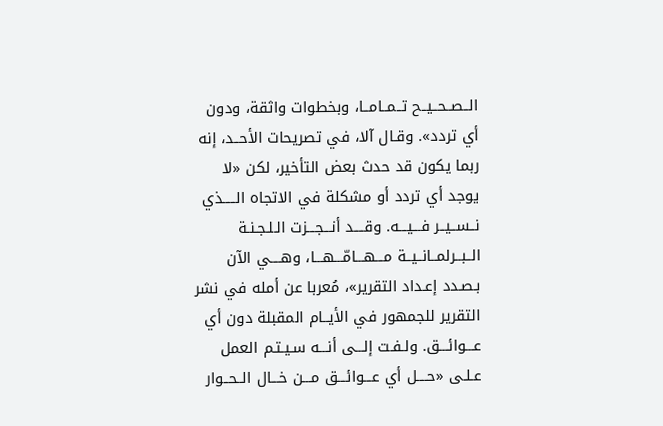الــصــحــيــح تــمــامــا، وبخطوات واثقة، ودون أي تردد». وقـال آلا، في تصريحات الأحــد، إنه ربما يكون قد حدث بعض التأخير، لكن «لا يوجد أي تردد أو مشكلة في الاتجاه الـــــذي نــســيــر فـــيـــه. وقــــد أنـــجـــزت الـلـجـنـة الــبــرلمــانــيــة مـــهـــامّـــهـــا، وهــــي الآن بـصـدد إعـداد التقرير»، مُعربا عن أمله في نشر التقرير للجمهور في الأيــام المقبلة دون أي عـــوائـــق. ولـفـت إلـــى أنـــه سـيـتـم العمل عـلـى «حــــل أي عـــوائـــق مـــن خـــال الــحــوار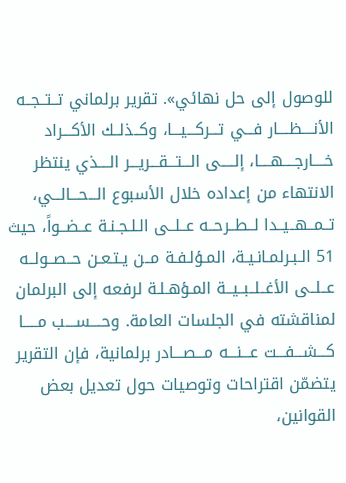للوصول إلى حل نهائي». تقرير برلماني تــتــجــه الأنــــظــــار فـــي تـــركـــيـــا، وكــذلــك الأكـــراد خــــارجــــهــــا، إلـــــى الـــتـــقـــريـــر الــــذي ينتظر الانتهاء من إعداده خلال الأسبوع الـــحـــالـــي، تــمــهــيــدا لــطــرحــه عــلــى الـلـجـنـة عــضــواً، حيث 51 الـبـرلمـانـيـة، المـؤلـفـة مــن يـتـعـن حــصــولــه عــلــى الأغــلــبــيــة المـؤهـلـة لرفعه إلى البرلمان لمناقشته في الجلسات العامة. وحــــســــب مـــــا كـــشـــفـــت عـــنـــه مـــصـــادر برلمانية، فإن التقرير يتضمّن اقتراحات وتوصيات حول تعديل بعض القوانين،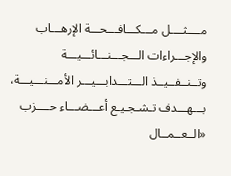مــــثــــل مـــكـــافـــحـــة الإرهـــاب والإجـــراءات الـــجـــنـــائـــيـــة وتــنــفــيــذ الـــتـــدابـــيـــر الأمـــنـــيـــة، بـــهـــدف تـشـجـيـع أعـــضـــاء حــــزب «الــعــمــال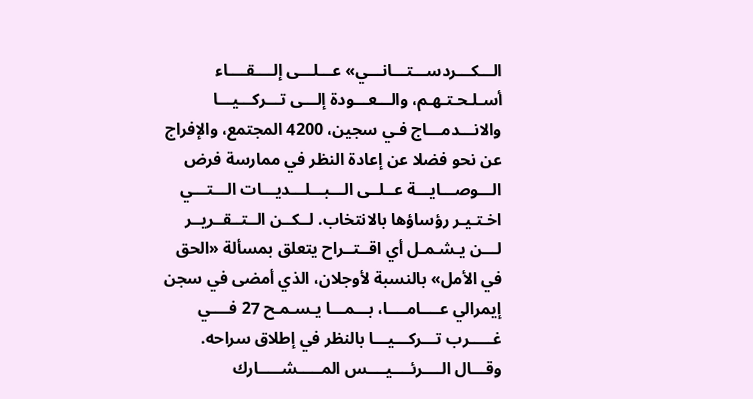الـــكـــردســـتـــانـــي» عـــلـــى إلــــقــــاء أسـلـحـتـهـم، والـــعـــودة إلـــى تـــركـــيـــا والانـــدمـــاج فـي سجين، 4200 المجتمع، والإفراج عن نحو فضلا عن إعادة النظر في ممارسة فرض الـــوصـــايـــة عــلــى الـــبـــلـــديـــات الـــتـــي اخـتـيـر رؤساؤها بالانتخاب. لــكــن الــتــقــريــر لـــن يـشـمـل أي اقــتــراح يتعلق بمسألة «الحق في الأمل» بالنسبة لأوجلان، الذي أمضى في سجن إيمرالي عــــامــــا، بـــمـــا يـسـمـح 27 فــــي غـــــرب تـــركـــيـــا بالنظر في إطلاق سراحه. وقـــال الــــرئــــيــــس المـــــشـــــارك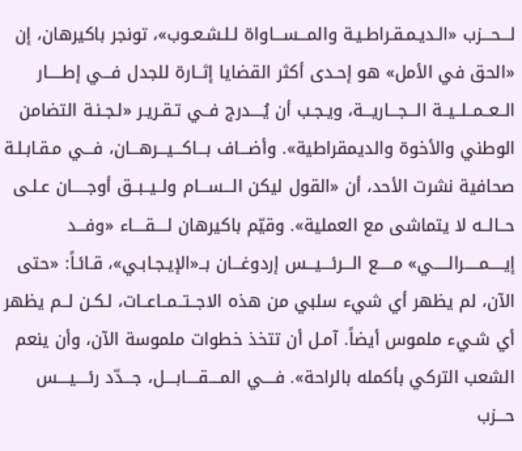لـــحـــزب «الـديـمـقـراطـيـة والمـــســـاواة لـلـشـعـوب»، تونجر باكيرهان، إن «الحق في الأمل» هو إحـدى أكثر القضايا إثــارة للجدل فـــي إطـــــار الــعــمــلــيــة الـــجـــاريـــة، ويـجـب أن يُــــدرج فــي تـقـريـر «لـجـنـة التضامن الوطني والأخوة والديمقراطية». وأضـــاف بـــاكـــيـــرهـــان، فـــي مـقـابـلـة صحافية نشرت الأحد، أن «القول ليكن الـــســـام ولــيــبــق أوجـــــان عـلـى حــالــه لا يتماشى مع العملية». وقيّم باكيرهان لــــقــــاء «وفـــد إيـــــمـــــرالـــــي» مـــــع الـــرئـــيـــس إردوغـــان بــ«الإيـجـابـي»، قـائـاً: «حتى الآن، لم يظهر أي شيء سلبي من هذه الاجــتــمــاعــات، لـكـن لــم يظهر أي شـيء ملموس أيضاً. آمـل أن تتخذ خطوات ملموسة الآن، وأن ينعم الشعب التركي بأكمله بالراحة». فــــي المــــقــــابــــل، جـــدّد رئــــيــــس حـــزب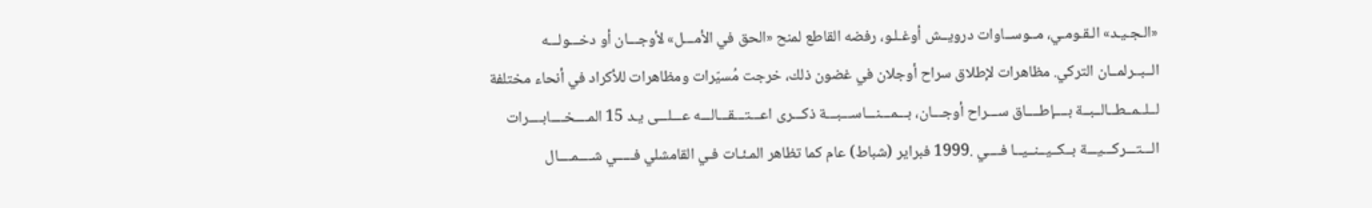«الـجـيـد» الـقـومـي، مــوســاوات درويــش أوغـلـو، رفضه القاطع لمنح «الحق في الأمـــل» لأوجـــان أو دخـــولـــه الــبــرلمــان التركي. مظاهرات لإطلاق سراح أوجلان في غضون ذلك، خرجت مُسيّرات ومظاهرات للأكراد في أنحاء مختلفة لــلــمــطــالــبــة بــــإطــــاق ســـراح أوجـــان، بـــمـــنـــاســـبـــة ذكـــرى اعـــتـــقـــالـــه عـــلـــى يـد 15 المــــخــــابــــرات الـــتـــركـــيـــة بــكــيــنــيــا فــــي .1999 فبراير (شباط) عام كما تظاهر المـئـات فـي القامشلي فـــــي شــــمــــال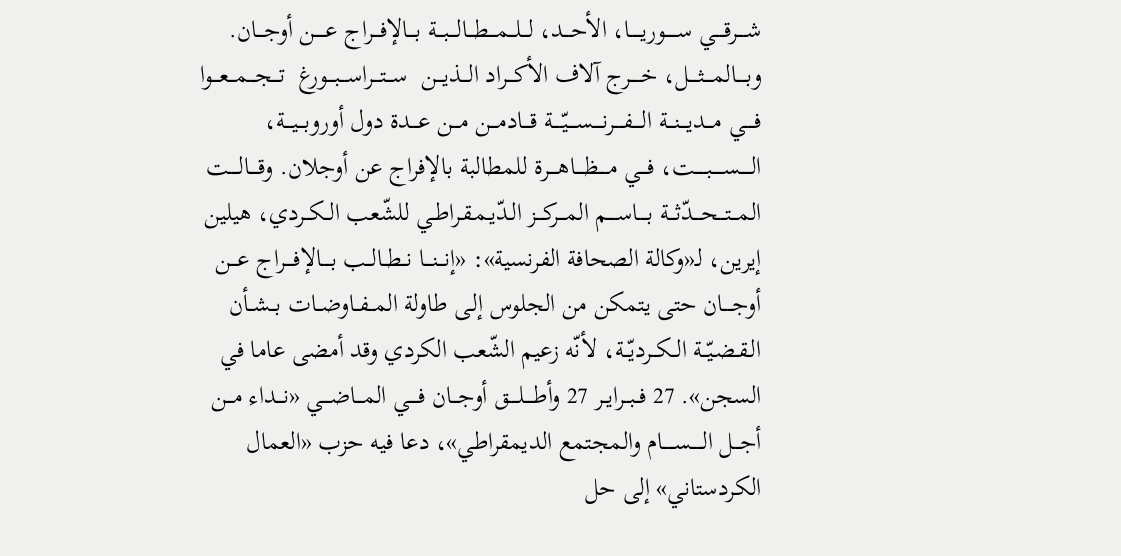شــــرقــــي ســـــوريـــــا، الأحـــد، لـــلـــمـــطـــالـــبـــة بـــالإفـــراج عـــــن أوجـــان. وبــــالمــــثــــل، خـــــرج آلاف الأكـــراد الـــذيـــن  ســـتـــراســـبـــورغ  تـــجـــمـــعـــوا فــــي مـــديـــنـــة الــــفــــرنــــســــيّــــة قـــادمـــن مـــن عـــدة دول أوروبـــيـــة، الـــــســـــبـــــت، فـــي مــــظــــاهــــرة للمطالبة بالإفراج عن أوجلان. وقــــالــــت المـــتـــحـــدّثـــة بــــاســــم المـــركـــز الـدّيـمـقـراطـي للشّعب الــكــردي، هيلين إيرين، لـ«وكالة الصحافة الفرنسية»: «إنـــنـــا نــطــالــب بــــالإفــــراج عـــن أوجــــان حتى يتمكن من الجلوس إلـى طاولة المــفــاوضــات بــشــأن الـقـضـيّــة الــكــرديّــة، لأنّه زعيم الشّعب الكردي وقد أمضى عاما في السجن». 27 فــبــرايــر 27 وأطــــلــــق أوجـــان فــــي المـــاضـــي «نـــداء مـــن أجـــل الـــــســـــام والمجتمع الديمقراطي»، دعا فيه حزب «العمال الكردستاني» إلى حل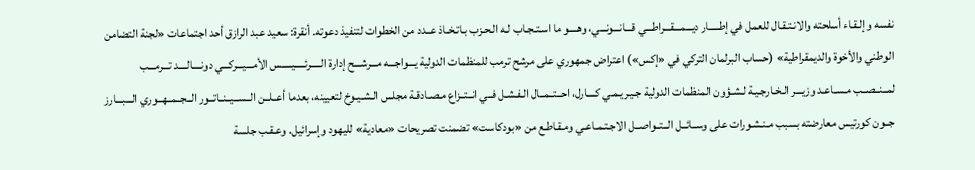نفسه وإلـقـاء أسلحته والانـتـقـال للعمل في إطـــــار ديـــمـــقـــراطـــي قـــانـــونـــي، وهــــو ما اسـتـجـاب لـه الـحـزب بـاتـخـاذ عــدد من الخطوات لتنفيذ دعوته. أنقرة: سعيد عبد الرازق أحد اجتماعات «لجنة التضامن الوطني والأخوة والديمقراطية» (حساب البرلمان التركي في «إكس») اعتراض جمهوري على مرشح ترمب للمنظمات الدولية يـــواجـــه مـــرشـــح إدارة الـــــرئـــــيـــــس الأمـــيـــركـــي دونــــالــــد تـــرمـــب لمــنــصــب مـسـاعـد وزيـــر الـخـارجـيـة لـشـؤون المنظمات الدولية جـيـريـمـي كــــارل، احــتــمــال الـفـشـل فــي انــتــزاع مـصـادقـة مجلس الـشـيـوخ لتعيينه، بعدما أعــلــن الــســيــنــاتــور الــجــمــهــوري الـــبـــارز جــون كورتيس معارضته بسبب مـنـشـورات على وســائــل الــتــواصــل الاجـتـمـاعـي ومـقـاطـع من «بودكاست» تضمنت تصريحات «معادية» لليهود وإسرائيل. وعـقـب جلسة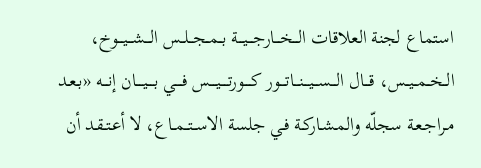استماع لجنة العلاقات الـــخـــارجـــيـــة بــمــجــلــس الـــشـــيـــوخ، الــخــمــيــس، قـــال الـــســـيـــنـــاتـــور كــــورتــــيــــس فــــي بــــيــــان إنـــه «بـعـد مـراجـعـة سجلّه والمـشـاركـة فـي جلسة الاســتــمــاع، لا أعـتـقـد أن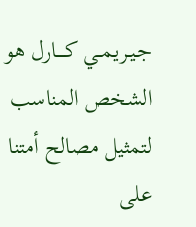جـيـريـمـي كــــارل هو الشخص المناسب لتمثيل مصالح أمتنا على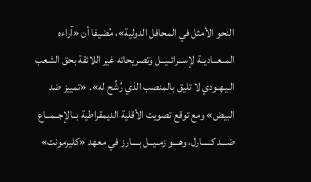النحو الأمثل في المحافل الدولية»، مُضيفا أن «آراءه المــعــاديــة لإســرائــيــل وتصريحاته غير اللائقة بحق الشعب الـيـهـودي لا تليق بالمنصب الذي رُشِّح له». «تمييز ضد البيض» ومع توقع تصويت الأقلية الديمقراطية بــالإجــمــاع ضـــد كـــــارل، وهـــو زمــيــل بــــارز في معهد «كليرمونت»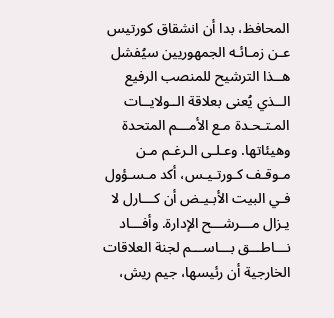المحافظ، بدا أن انشقاق كورتيس عـن زمـائـه الجمهوريين سيُفشل هــذا الترشيح للمنصب الرفيع الــذي يُعنى بعلاقة الــولايــات المـتـحـدة مـع الأمـــم المتحدة وهيئاتها. وعـلـى الـرغـم مـن مـوقـف كـورتـيـس، أكد مـسـؤول فـي البيت الأبـيـض أن كـــارل لا يـزال مـــرشـــح الإدارة. وأفـــاد نـــاطـــق بـــاســـم لجنة العلاقات الخارجية أن رئيسها، جيم ريش،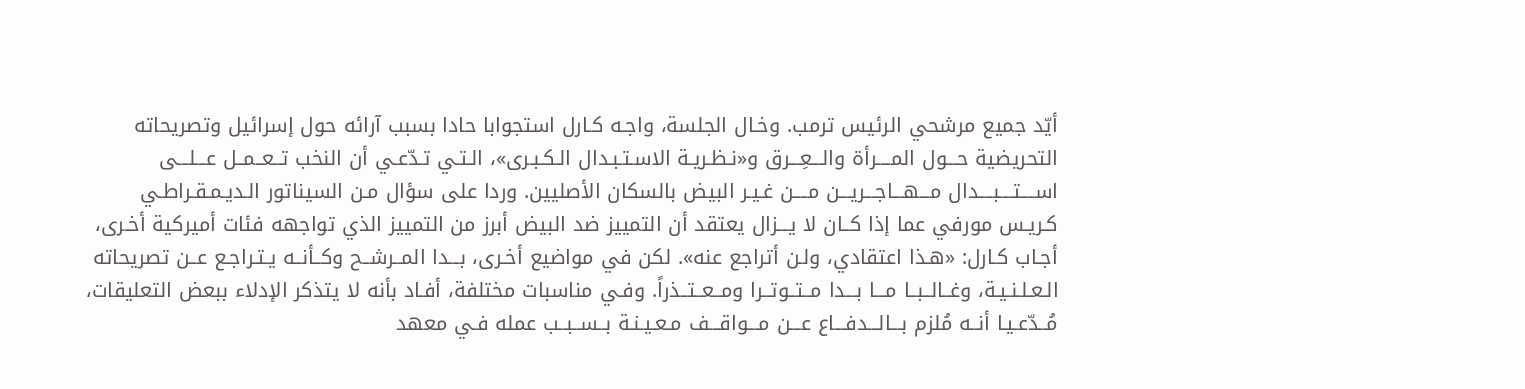أيّد جميع مرشحي الرئيس ترمب. وخـال الجلسة، واجـه كـارل استجوابا حادا بسبب آرائه حول إسرائيل وتصريحاته التحريضية حـــول المــــرأة والـــعِـــرق و«نـظـريـة الاسـتـبـدال الـكـبـرى»، الـتـي تـدّعـي أن النخب تــعــمــل عـــلـــى اســــتــــبــــدال مـــهـــاجـــريـــن مــــن غـيـر البيض بالسكان الأصليين. وردا على سؤال مـن السيناتور الـديـمـقـراطـي كـريـس مورفي عما إذا كــان لا يـــزال يعتقد أن التمييز ضد البيض أبرز من التمييز الذي تواجهه فئات أميركية أخـرى، أجـاب كـارل: «هـذا اعتقادي، ولـن أتراجع عنه». لكن في مواضيع أخـرى، بـــدا المــرشــح وكــأنــه يـتـراجـع عــن تصريحاته الـعـلـنـيـة، وغــالــبــا مـــا بـــدا مــتــوتــرا ومــعــتــذراً. وفـي مناسبات مختلفة، أفـاد بأنه لا يتذكر الإدلاء ببعض التعليقات، مُــدّعـيـا أنــه مُلزم بـــالـــدفـــاع عـــن مـــواقـــف مـعـيـنـة بــســبــب عمله فـي معهد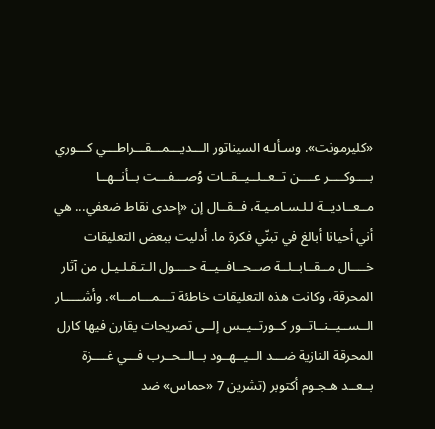«كليرمونت». وسـألـه السيناتور الـــديـــمـــقـــراطـــي كـــوري بــــوكــــر عــــن تــعــلــيــقــات وُصـــفـــت بــأنــهــا مــعــاديــة لـلـسـامـيـة، فــقــال إن «إحدى نقاط ضعفي... هي أني أحيانا أبالغ في تبنّي فكرة ما. أدليت ببعض التعليقات خــــال مــقــابــلــة صــحــافــيــة حــــول الـتـقـلـيـل من آثار المحرقة، وكانت هذه التعليقات خاطئة تـــمـــامـــا». وأشـــــار الــســيــنــاتــور كــورتــيــس إلــى تصريحات يقارن فيها كارل المحرقة النازية ضـــد الــيــهــود بــالــحــرب فـــي غــــزة بــعــد هـجـوم أكتوبر (تشرين 7 «حماس» ضد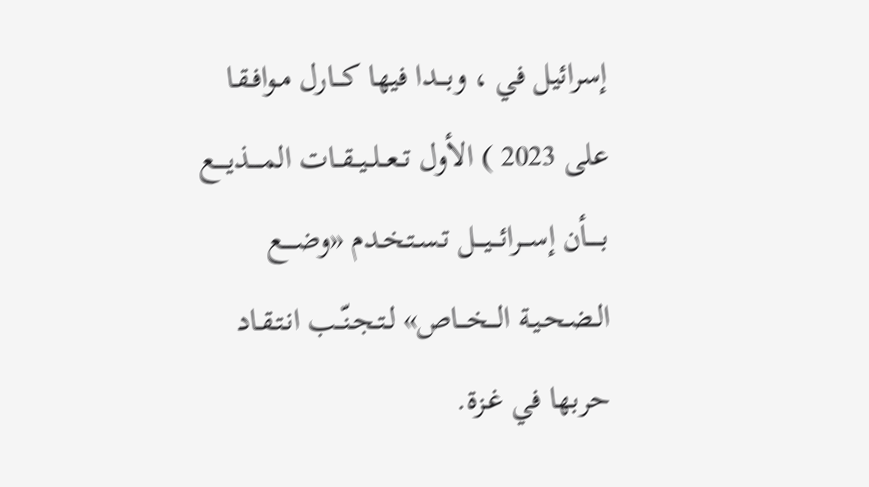إسرائيل في ، وبـــدا فيها كـــارل مـوافـقـا على 2023 ) الأول تــعــلــيــقــات المــــذيــــع بـــــأن إســـرائـــيـــل تـسـتـخـدم «وضــــع الـضـحـيـة الـــخـــاص» لـتـجـنّــب انـتـقـاد حربها في غـزة.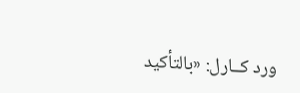ورد كــارل: «بالتأكيد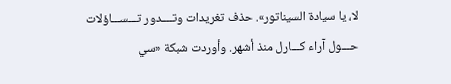لا، يا سيادة السيناتور». حذف تغريدات وتــــدور تـــســـاؤلات حـــول آراء كـــارل منذ أشهر. وأوردت شبكة «سي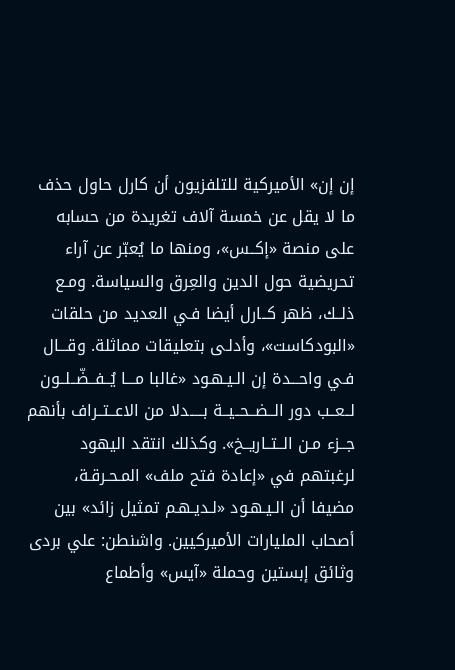إن إن» الأميركية للتلفزيون أن كارل حاول حذف ما لا يقل عن خمسة آلاف تغريدة من حسابه على منصة «إكــس»، ومنها ما يُعبّر عن آراء تحريضية حول الدين والعِرق والسياسة. ومـع ذلــك، ظهر كــارل أيضا فـي العديد من حلقات «البودكاست»، وأدلـى بتعليقات مماثلة. وقـــال فـي واحـــدة إن الـيـهـود «غالبا مـــا يُــفــضّــلــون لــعــب دور الــضــحــيــة بـــــدلا من الاعــتــراف بأنهم جــزء مـن الــتــاريــخ». وكذلك انتقد اليهود لرغبتهم في «إعادة فتح ملف» المـحـرقـة، مضيفا أن الـيـهـود «لـديـهـم تمثيل زائد» بين أصحاب المليارات الأميركيين. واشنطن: علي بردى وثائق إبستين وحملة «آيس» وأطماع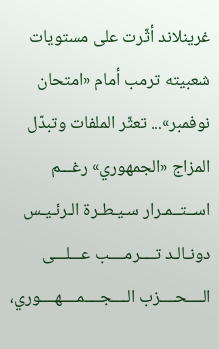غرينلاند أثّرت على مستويات شعبيته ترمب أمام «امتحان نوفمبر»... تعثّر الملفات وتبدّل المزاج «الجمهوري» رغـــم اســتــمـرار سـيـطـرة الـرئـيـس دونـالـد تــــرمــــب عـــلـــى الــــحــــزب الــــجــــمــــهــــوري،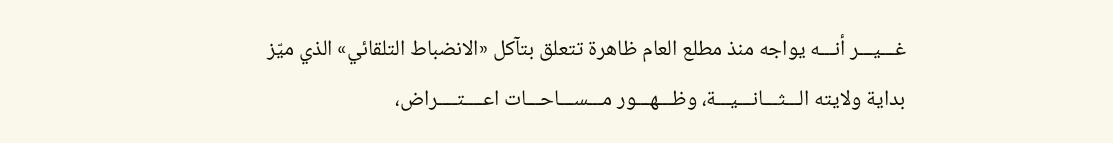غـــيـــر أنـــه يواجه منذ مطلع العام ظاهرة تتعلق بتآكل «الانضباط التلقائي» الذي ميّز بداية ولايته الـــثـــانـــيـــة، وظـــهـــور مـــســـاحـــات اعــــتــــراض،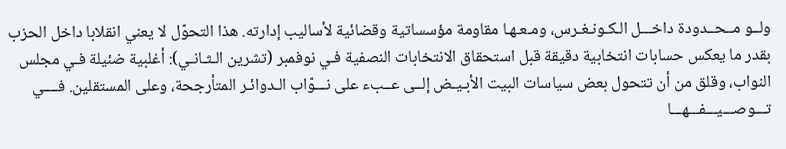ولــو مــحــدودة داخـــل الـكـونـغـرس، ومـعـهـا مقاومة مؤسساتية وقضائية لأساليب إدارته. هذا التحوّل لا يعني انقلابا داخل الحزب بقدر ما يعكس حسابات انتخابية دقيقة قبل استحقاق الانتخابات النصفية فـي نوفمبر (تشرين الـثـانـي): أغلبية ضئيلة فـي مجلس النواب، وقلق من أن تتحول بعض سياسات البيت الأبـيـض إلــى عــبء على نـــوّاب الـدوائـر المتأرجحة، وعلى المستقلين. فــــي تـــوصـــيـــفـــهـــا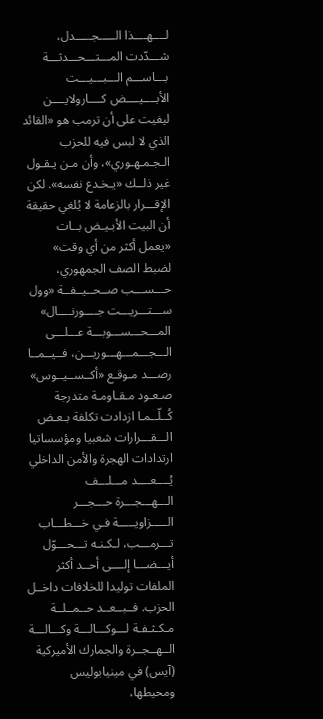لــــهــــذا الـــــجـــــدل، شـــدّدت المـــتـــحـــدثـــة بـــاســـم الـــبـــيـــت الأبــــيــــض كــــارولايــــن ليفيت على أن ترمب هو «القائد الذي لا لبس فيه للحزب الـجـمـهـوري»، وأن مـن يـقـول غير ذلــك «يـخـدع نفسه». لكن الإقـــرار بالزعامة لا يُلغي حقيقة أن البيت الأبـيـض بــات «يعمل أكثر من أي وقت» لضبط الصف الجمهوري، حـــســـب صــحــيــفــة «وول ســـتـــريـــت جــــورنــــال» المـــحـــســـوبـــة عـــلـــى الـــجـــمـــهـــوريـــن، فــيــمــا رصـــد مـوقـع «أكــســيــوس» صـعـود مـقـاومـة متدرجة كُــلّــمـا ازدادت تكلفة بـعـض الـــقـــرارات شعبيا ومؤسساتيا ارتدادات الهجرة والأمن الداخلي يُــــعــــد مـــلـــف الـــهـــجـــرة حـــجـــر الـــــزاويـــــة فـي خـــطـــاب تـــرمـــب، لـكـنـه تـــحـــوّل أيـــضـــا إلــــى أحــد أكثر الملفات توليدا للخلافات داخــل الحزب. فــبــعــد حــمــلــة مـكـثـفـة لـــوكـــالـــة وكـــالـــة الــهــجــرة والجمارك الأميركية (آيس) في مينيابوليس ومحيطها،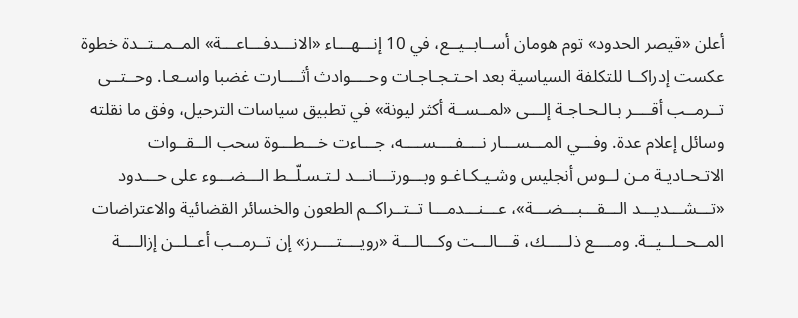أعلن «قيصر الحدود» توم هومان أســابــيــع، في 10 إنـــهـــاء «الانـــدفـــاعـــة» المــمــتــدة خطوة عكست إدراكــا للتكلفة السياسية بعد احـتـجـاجـات وحــــوادث أثــــارت غضبا واسـعـا. وحــتــى تــرمــب أقــــر بـالـحـاجـة إلـــى «لمــســة أكثر ليونة» في تطبيق سياسات الترحيل، وفق ما نقلته وسائل إعلام عدة. وفـــي المـــســـار نــــفــــســــه، جـــاءت خـــطـــوة سحب الــقــوات الاتـحـاديـة مـن لــوس أنجليس وشـيـكـاغـو وبـــورتـــانـــد لـتـسـلّــط الـــضـــوء على حـــدود «تـــشـــديـــد الـــقـــبـــضـــة»، عـــنـــدمـــا تــتــراكــم الطعون والخسائر القضائية والاعتراضات المــحــلــيــة. ومــــع ذلـــــك، قـــالـــت وكـــالـــة «رويــــتــــرز» إن تــرمــب أعــلــن إزالــــة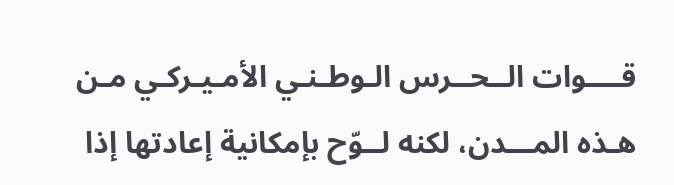قــــوات الــحــرس الـوطـنـي الأمـيـركـي مـن هـذه المـــدن، لكنه لــوّح بإمكانية إعادتها إذا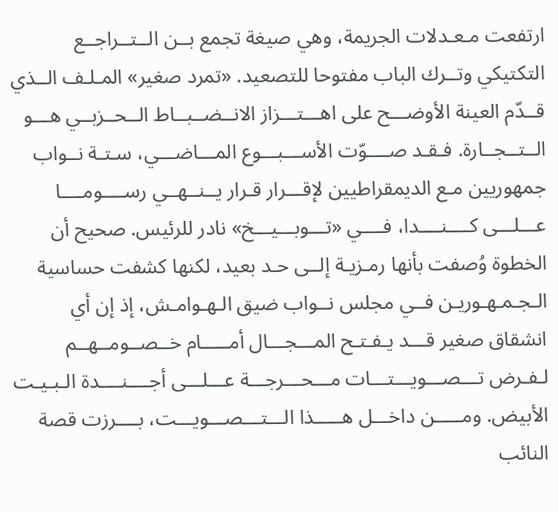ارتفعت مـعـدلات الجريمة، وهي صيغة تجمع بــن الــتــراجــع التكتيكي وتــرك الباب مفتوحا للتصعيد. «تمرد صغير» المـلـف الــذي قــدّم العينة الأوضـــح على اهـــتـــزاز الانــضــبــاط الــحــزبــي هـــو الــتــجــارة. فـقـد صــــوّت الأســـبـــوع المـــاضـــي، سـتـة نــواب جمهوريين مـع الديمقراطيين لإقـــرار قـرار يــنــهــي رســــومــــا عـــلـــى كــــنــــدا، فــــي «تـــوبـــيـــخ» نادر للرئيس. صحيح أن الخطوة وُصفت بأنها رمـزيـة إلــى حـد بعيد، لكنها كشفت حساسية الـجـمـهـوريـن فــي مجلس نــواب ضيق الـهـوامـش، إذ إن أي انشقاق صغير قـــد يـفـتـح المـــجـــال أمـــــام خــصــومــهــم لـفـرض تـــصـــويـــتـــات مـــحـــرجـــة عـــلـــى أجــــنــــدة الـبـيـت الأبيض. ومـــــن داخـــل هـــــذا الـــتـــصـــويـــت، بــــرزت قصة النائب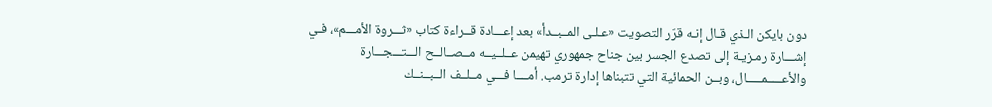دون بايكن الـذي قـال إنـه قرّر التصويت «عـلـى المــبــدأ» بعد إعـــادة قــراءة كتاب «ثـــروة الأمـــم»، فـي إشـــارة رمـزيـة إلى تصدع الجسر بين جناح جمهوري تهيمن عــلــيــه مــصــالــح الـــتـــجـــارة والأعـــــمـــــال، وبــن الحمائية التي تتبناها إدارة ترمب. أمــــا فـــي مــلــف الــبــنــك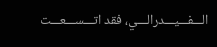الـــفـــيـــدرالـــي، فقد اتـــســـعـــت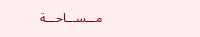مـــســـاحـــة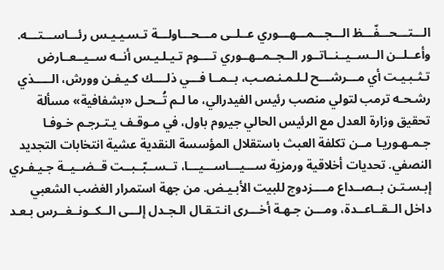الـــتـــحـــفّـــظ الـــجـــمـــهـــوري عــلــى مـــحـــاولـــة تـسـيـيـس رئـــاســـتـــه. وأعــلــن الــســيــنــاتــور الــجــمــهــوري تــــوم تـيـلـيـس أنــه ســيــعــارض تـثـبـيـت أي مـــرشـــح لـلـمـنـصـب، بــمــا فـــي ذلــــك كـيـفـن وورش، الـــــذي رشـحـه ترمب لتولي منصب رئيس الفيدرالي، ما لـم تُــحـل «بشفافية» مسألة تحقيق وزارة العدل مع الرئيس الحالي جيروم باول، في مـوقـف يـتـرجـم خـوفـا جـمـهـوريـا مــن تكلفة العبث باستقلال المؤسسة النقدية عشية انتخابات التجديد النصفي. تحديات أخلاقية ورمزية ســـيـــاســـيـــا، تــســبّــبــت قــضــيــة جـيـفـري إبـسـتـن بــصــداع مــــزدوج للبيت الأبـيـض. من جهة استمرار الغضب الشعبي داخل الــقــاعــدة، ومـــن جـهـة أخـــرى انـتـقـال الـجـدل إلـــى الــكــونــغــرس بـعـد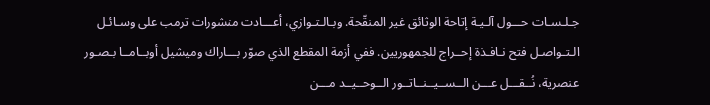جـلـسـات حـــول آلـيـة إتاحة الوثائق غير المنقّحة. وبـالـتـوازي، أعـــادت منشورات ترمب على وسـائـل الـتـواصـل فتح نـافـذة إحــراج للجمهوريين. ففي أزمة المقطع الذي صوّر بـــاراك وميشيل أوبــامــا بـصـور عنصرية، نُــقـــل عـــن الــســيــنــاتــور الــوحــيــد مـــن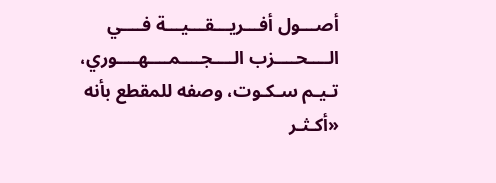أصـــول أفـــريـــقـــيـــة فــــي الــــحــــزب الــــجــــمــــهــــوري، تـيـم سـكـوت، وصفه للمقطع بأنه «أكـثـر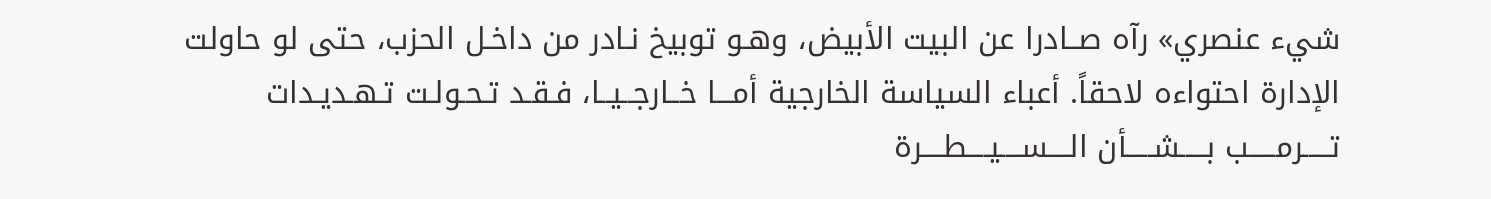شيء عنصري» رآه صــادرا عن البيت الأبيض، وهـو توبيخ نـادر من داخـل الحزب، حتى لو حاولت الإدارة احتواءه لاحقاً. أعباء السياسة الخارجية أمـــا خــارجــيــا، فـقـد تـحـولـت تـهـديـدات تـــــرمـــــب بـــــشـــــأن الــــســــيــــطــــرة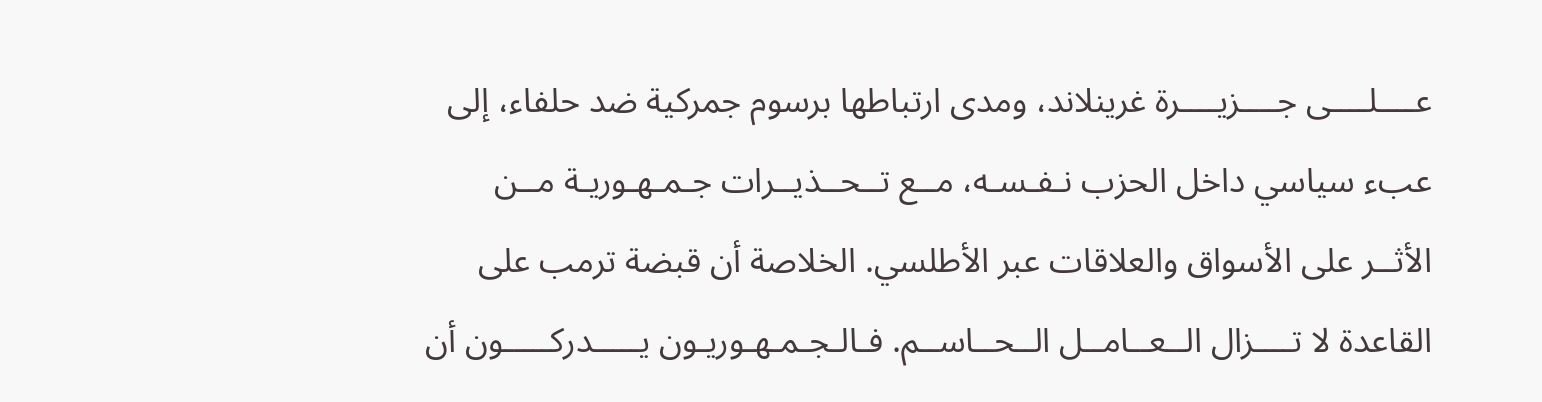عــــلــــى جــــزيــــرة غرينلاند، ومدى ارتباطها برسوم جمركية ضد حلفاء، إلى عبء سياسي داخل الحزب نـفـسـه، مــع تــحــذيــرات جـمـهـوريـة مــن الأثــر على الأسواق والعلاقات عبر الأطلسي. الخلاصة أن قبضة ترمب على القاعدة لا تــــزال الــعــامــل الــحــاســم. فـالـجـمـهـوريـون يـــــدركـــــون أن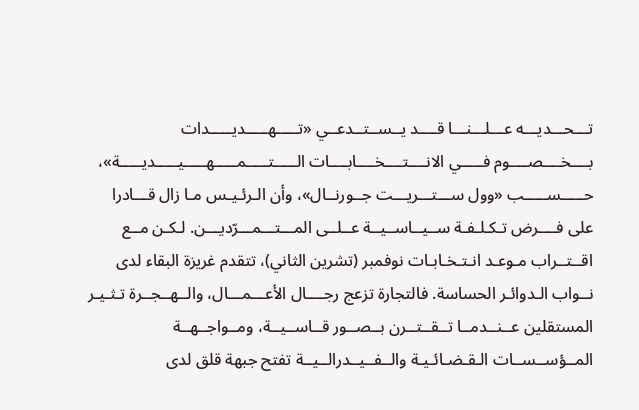تـــحـــديـــه عـــلـــنـــا قــــد يــســتــدعــي «تـــــهـــــديـــــدات بــــخــــصــــوم فـــــي الانــــتــــخــــابــــات الـــــتـــــمـــــهـــــيـــــديـــــة»، حـــــســـــب «وول ســـتـــريـــت جــورنــال»، وأن الـرئـيـس مـا زال قـــادرا على فــــرض تـكـلـفـة ســيــاســيــة عــلــى المـــتـــمـــرّديـــن. لـكـن مــع اقــتــراب مـوعـد انـتـخـابـات نوفمبر (تشرين الثاني)، تتقدم غريزة البقاء لدى نــواب الـدوائـر الحساسة. فالتجارة تزعج رجــــال الأعـــمـــال، والــهــجــرة تـثـيـر المستقلين عــنــدمــا تــقــتــرن بــصــور قــاســيــة، ومــواجــهــة المــؤســســات الـقـضـائـيـة والــفــيــدرالــيــة تفتح جبهة قلق لدى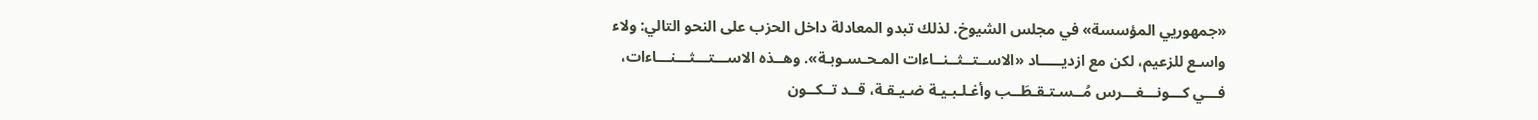«جمهوريي المؤسسة» في مجلس الشيوخ. لذلك تبدو المعادلة داخل الحزب على النحو التالي: ولاء واسـع للزعيم، لكن مع ازديـــــاد «الاســتــثــنــاءات المـحـسـوبـة». وهــذه الاســـتـــثـــنـــاءات، فـــي كـــونـــغـــرس مُــسـتـقـطَــب وأغـلـبـيـة ضـيـقـة، قــد تــكــون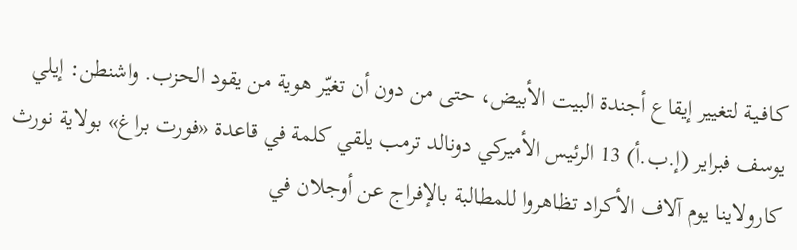كـافـيـة لتغيير إيقاع أجندة البيت الأبيض، حتى من دون أن تغيّر هوية من يقود الحزب. واشنطن: إيلي يوسف فبراير (إ.ب.أ) 13 الرئيس الأميركي دونالد ترمب يلقي كلمة في قاعدة «فورت براغ» بولاية نورث كارولاينا يوم آلاف الأكراد تظاهروا للمطالبة بالإفراج عن أوجلان في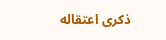ذكرى اعتقاله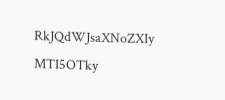RkJQdWJsaXNoZXIy MTI5OTky